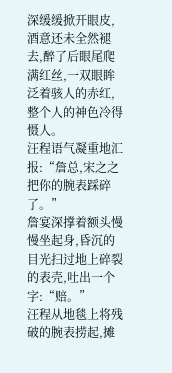深缓缓掀开眼皮,酒意还未全然褪去,醉了后眼尾爬满红丝,一双眼眸泛着骇人的赤红,整个人的神色冷得慑人。
汪程语气凝重地汇报:“詹总,宋之之把你的腕表踩碎了。”
詹宴深撑着额头慢慢坐起身,昏沉的目光扫过地上碎裂的表壳,吐出一个字:“赔。”
汪程从地毯上将残破的腕表捞起,摊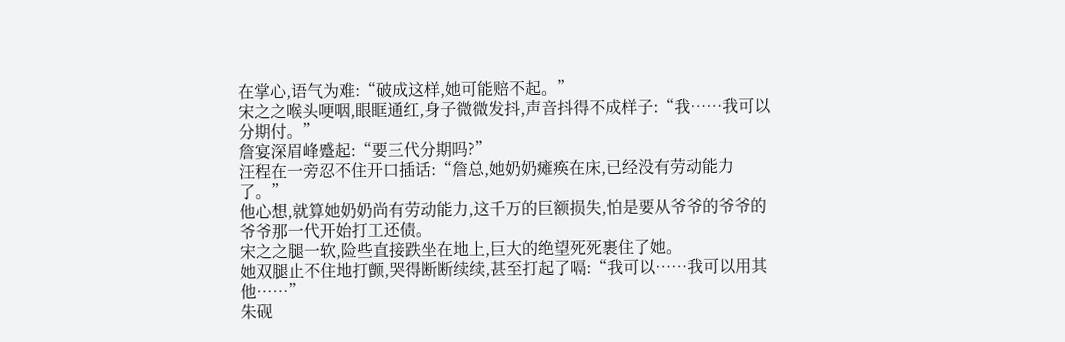在掌心,语气为难:“破成这样,她可能赔不起。”
宋之之喉头哽咽,眼眶通红,身子微微发抖,声音抖得不成样子:“我……我可以分期付。”
詹宴深眉峰蹙起:“要三代分期吗?”
汪程在一旁忍不住开口插话:“詹总,她奶奶瘫痪在床,已经没有劳动能力了。”
他心想,就算她奶奶尚有劳动能力,这千万的巨额损失,怕是要从爷爷的爷爷的爷爷那一代开始打工还债。
宋之之腿一软,险些直接跌坐在地上,巨大的绝望死死裹住了她。
她双腿止不住地打颤,哭得断断续续,甚至打起了嗝:“我可以……我可以用其他……”
朱砚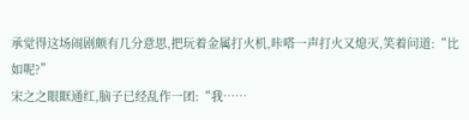承觉得这场闹剧颇有几分意思,把玩着金属打火机,咔嗒一声打火又熄灭,笑着问道:“比如呢?”
宋之之眼眶通红,脑子已经乱作一团:“我……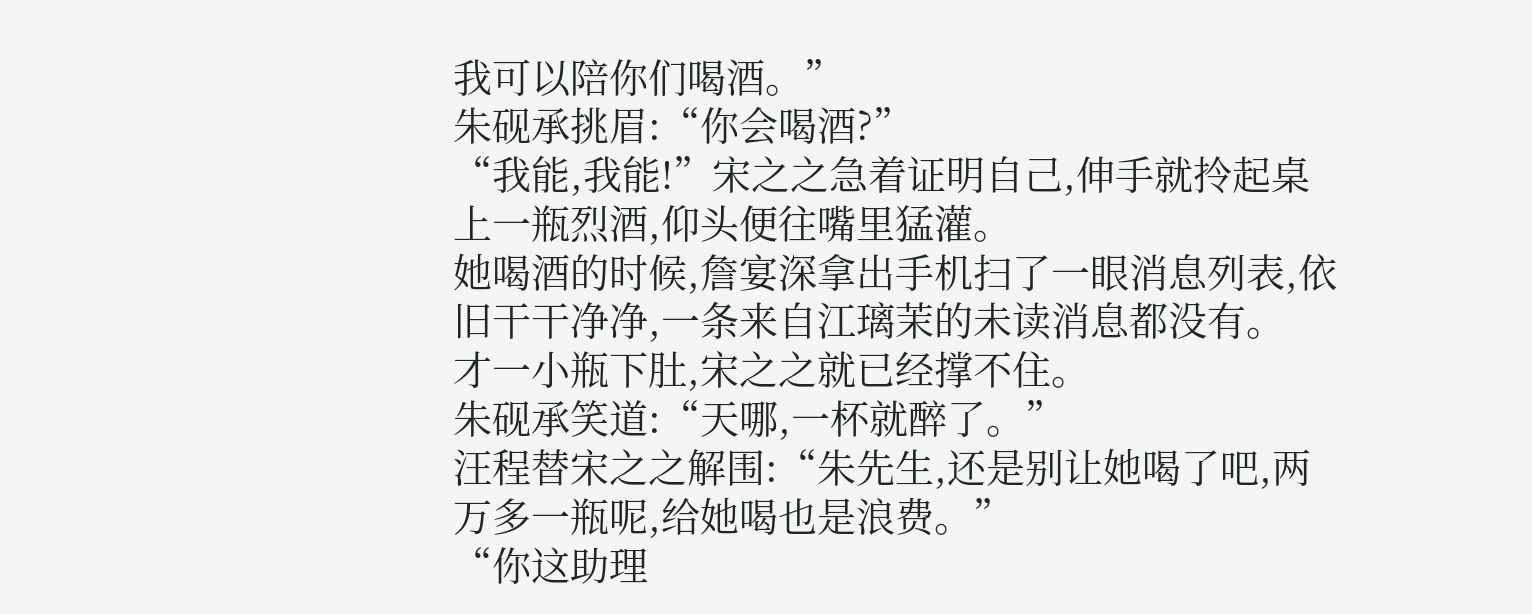我可以陪你们喝酒。”
朱砚承挑眉:“你会喝酒?”
“我能,我能!”宋之之急着证明自己,伸手就拎起桌上一瓶烈酒,仰头便往嘴里猛灌。
她喝酒的时候,詹宴深拿出手机扫了一眼消息列表,依旧干干净净,一条来自江璃茉的未读消息都没有。
才一小瓶下肚,宋之之就已经撑不住。
朱砚承笑道:“天哪,一杯就醉了。”
汪程替宋之之解围:“朱先生,还是别让她喝了吧,两万多一瓶呢,给她喝也是浪费。”
“你这助理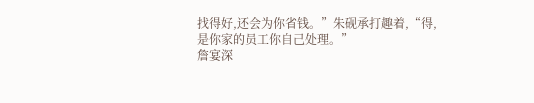找得好,还会为你省钱。”朱砚承打趣着,“得,是你家的员工你自己处理。”
詹宴深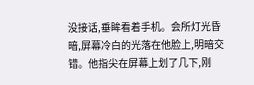没接话,垂眸看着手机。会所灯光昏暗,屏幕冷白的光落在他脸上,明暗交错。他指尖在屏幕上划了几下,刚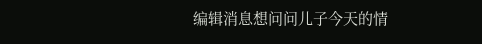编辑消息想问问儿子今天的情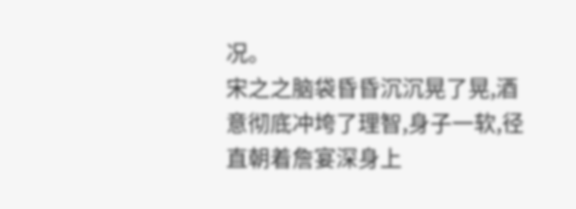况。
宋之之脑袋昏昏沉沉晃了晃,酒意彻底冲垮了理智,身子一软,径直朝着詹宴深身上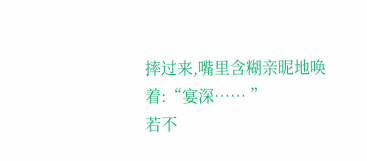摔过来,嘴里含糊亲昵地唤着:“宴深…… ”
若不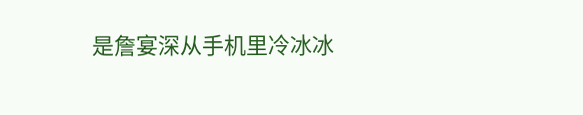是詹宴深从手机里冷冰冰